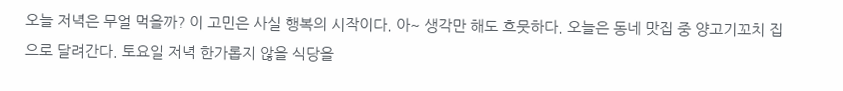오늘 저녁은 무얼 먹을까? 이 고민은 사실 행복의 시작이다. 아~ 생각만 해도 흐뭇하다. 오늘은 동네 맛집 중 양고기꼬치 집으로 달려간다. 토요일 저녁 한가롭지 않을 식당을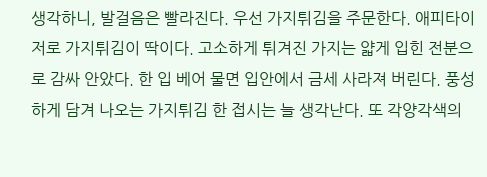생각하니, 발걸음은 빨라진다. 우선 가지튀김을 주문한다. 애피타이저로 가지튀김이 딱이다. 고소하게 튀겨진 가지는 얇게 입힌 전분으로 감싸 안았다. 한 입 베어 물면 입안에서 금세 사라져 버린다. 풍성하게 담겨 나오는 가지튀김 한 접시는 늘 생각난다. 또 각양각색의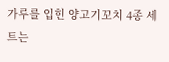가루를 입힌 양고기꼬치 4종 세트는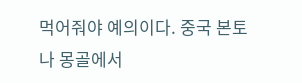먹어줘야 예의이다. 중국 본토나 몽골에서